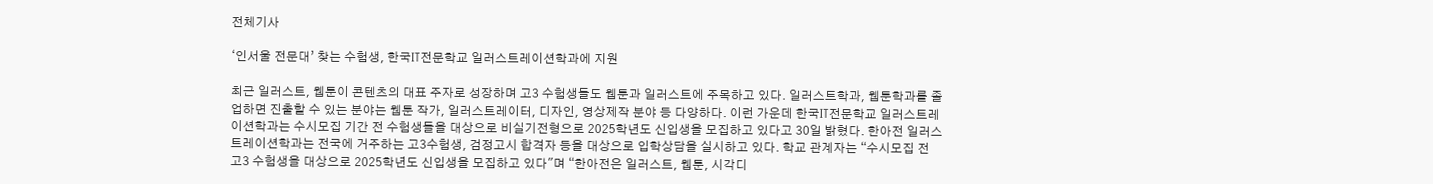전체기사

‘인서울 전문대’ 찾는 수험생, 한국IT전문학교 일러스트레이션학과에 지원

최근 일러스트, 웹툰이 콘텐츠의 대표 주자로 성장하며 고3 수험생들도 웹툰과 일러스트에 주목하고 있다. 일러스트학과, 웹툰학과를 졸업하면 진출할 수 있는 분야는 웹툰 작가, 일러스트레이터, 디자인, 영상제작 분야 등 다양하다. 이런 가운데 한국IT전문학교 일러스트레이션학과는 수시모집 기간 전 수험생들을 대상으로 비실기전형으로 2025학년도 신입생을 모집하고 있다고 30일 밝혔다. 한아전 일러스트레이션학과는 전국에 거주하는 고3수험생, 검정고시 합격자 등을 대상으로 입학상담을 실시하고 있다. 학교 관계자는 “수시모집 전 고3 수험생을 대상으로 2025학년도 신입생을 모집하고 있다"며 “한아전은 일러스트, 웹툰, 시각디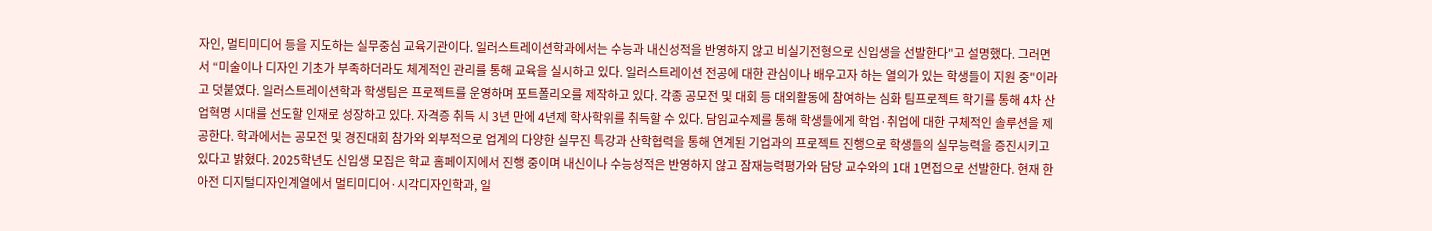자인, 멀티미디어 등을 지도하는 실무중심 교육기관이다. 일러스트레이션학과에서는 수능과 내신성적을 반영하지 않고 비실기전형으로 신입생을 선발한다"고 설명했다. 그러면서 “미술이나 디자인 기초가 부족하더라도 체계적인 관리를 통해 교육을 실시하고 있다. 일러스트레이션 전공에 대한 관심이나 배우고자 하는 열의가 있는 학생들이 지원 중"이라고 덧붙였다. 일러스트레이션학과 학생팀은 프로젝트를 운영하며 포트폴리오를 제작하고 있다. 각종 공모전 및 대회 등 대외활동에 참여하는 심화 팀프로젝트 학기를 통해 4차 산업혁명 시대를 선도할 인재로 성장하고 있다. 자격증 취득 시 3년 만에 4년제 학사학위를 취득할 수 있다. 담임교수제를 통해 학생들에게 학업·취업에 대한 구체적인 솔루션을 제공한다. 학과에서는 공모전 및 경진대회 참가와 외부적으로 업계의 다양한 실무진 특강과 산학협력을 통해 연계된 기업과의 프로젝트 진행으로 학생들의 실무능력을 증진시키고 있다고 밝혔다. 2025학년도 신입생 모집은 학교 홈페이지에서 진행 중이며 내신이나 수능성적은 반영하지 않고 잠재능력평가와 담당 교수와의 1대 1면접으로 선발한다. 현재 한아전 디지털디자인계열에서 멀티미디어·시각디자인학과, 일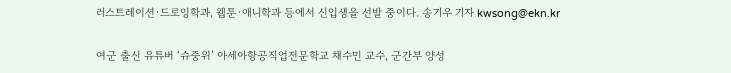러스트레이션·드로잉학과, 웹툰·애니학과 등에서 신입생을 선발 중이다. 송기우 기자 kwsong@ekn.kr

여군 출신 유튜버 ‘슈중위’ 아세아항공직업전문학교 채수민 교수, 군간부 양성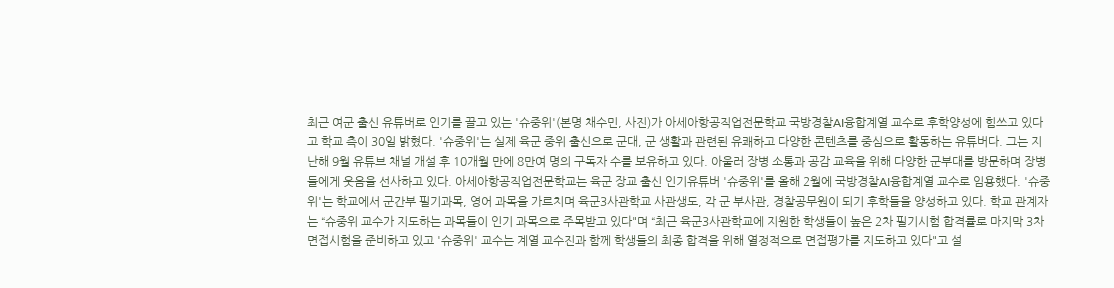최근 여군 출신 유튜버로 인기를 끌고 있는 '슈중위'(본명 채수민, 사진)가 아세아항공직업전문학교 국방경찰AI융합계열 교수로 후학양성에 힘쓰고 있다고 학교 측이 30일 밝혔다. '슈중위'는 실제 육군 중위 출신으로 군대, 군 생활과 관련된 유쾌하고 다양한 콘텐츠를 중심으로 활동하는 유튜버다. 그는 지난해 9월 유튜브 채널 개설 후 10개월 만에 8만여 명의 구독자 수를 보유하고 있다. 아울러 장병 소통과 공감 교육을 위해 다양한 군부대를 방문하며 장병들에게 웃음을 선사하고 있다. 아세아항공직업전문학교는 육군 장교 출신 인기유튜버 '슈중위'를 올해 2월에 국방경찰AI융합계열 교수로 임용했다. '슈중위'는 학교에서 군간부 필기과목, 영어 과목을 가르치며 육군3사관학교 사관생도, 각 군 부사관, 경찰공무원이 되기 후학들을 양성하고 있다. 학교 관계자는 “슈중위 교수가 지도하는 과목들이 인기 과목으로 주목받고 있다"며 “최근 육군3사관학교에 지원한 학생들이 높은 2차 필기시험 합격률로 마지막 3차 면접시험을 준비하고 있고 '슈중위' 교수는 계열 교수진과 함께 학생들의 최종 합격을 위해 열정적으로 면접평가를 지도하고 있다"고 설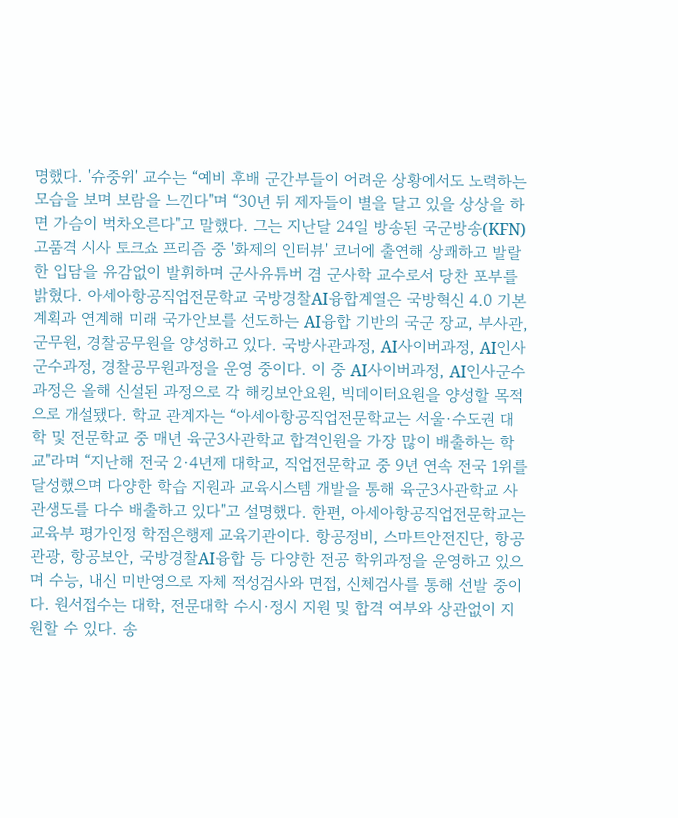명했다. '슈중위' 교수는 “예비 후배 군간부들이 어려운 상황에서도 노력하는 모습을 보며 보람을 느낀다"며 “30년 뒤 제자들이 별을 달고 있을 상상을 하면 가슴이 벅차오른다"고 말했다. 그는 지난달 24일 방송된 국군방송(KFN) 고품격 시사 토크쇼 프리즘 중 '화제의 인터뷰' 코너에 출연해 상쾌하고 발랄한 입담을 유감없이 발휘하며 군사유튜버 겸 군사학 교수로서 당찬 포부를 밝혔다. 아세아항공직업전문학교 국방경찰AI융합계열은 국방혁신 4.0 기본계획과 연계해 미래 국가안보를 선도하는 AI융합 기반의 국군 장교, 부사관, 군무원, 경찰공무원을 양성하고 있다. 국방사관과정, AI사이버과정, AI인사군수과정, 경찰공무원과정을 운영 중이다. 이 중 AI사이버과정, AI인사군수과정은 올해 신설된 과정으로 각 해킹보안요원, 빅데이터요원을 양성할 목적으로 개설됐다. 학교 관계자는 “아세아항공직업전문학교는 서울·수도권 대학 및 전문학교 중 매년 육군3사관학교 합격인원을 가장 많이 배출하는 학교"라며 “지난해 전국 2·4년제 대학교, 직업전문학교 중 9년 연속 전국 1위를 달성했으며 다양한 학습 지원과 교육시스템 개발을 통해 육군3사관학교 사관생도를 다수 배출하고 있다"고 설명했다. 한편, 아세아항공직업전문학교는 교육부 평가인정 학점은행제 교육기관이다. 항공정비, 스마트안전진단, 항공관광, 항공보안, 국방경찰AI융합 등 다양한 전공 학위과정을 운영하고 있으며 수능, 내신 미반영으로 자체 적성검사와 면접, 신체검사를 통해 선발 중이다. 원서접수는 대학, 전문대학 수시·정시 지원 및 합격 여부와 상관없이 지원할 수 있다. 송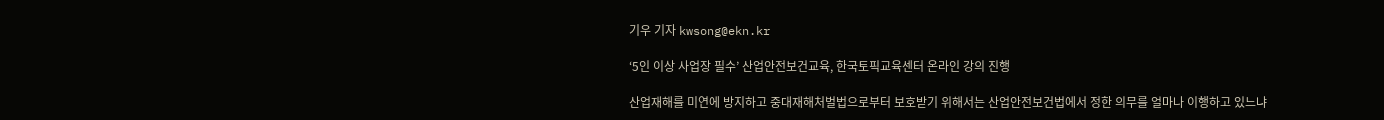기우 기자 kwsong@ekn.kr

‘5인 이상 사업장 필수’ 산업안전보건교육, 한국토픽교육센터 온라인 강의 진행

산업재해를 미연에 방지하고 중대재해처벌법으로부터 보호받기 위해서는 산업안전보건법에서 정한 의무를 얼마나 이행하고 있느냐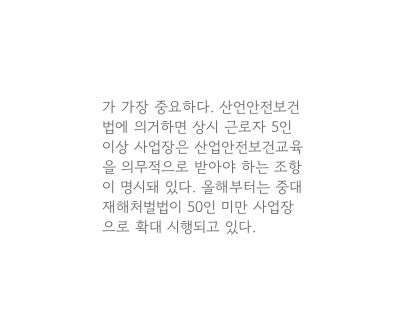가 가장 중요하다. 산언안전보건법에 의거하면 상시 근로자 5인 이상 사업장은 산업안전보건교육을 의무적으로 받아야 하는 조항이 명시돼 있다. 올해부터는 중대재해처벌법이 50인 미만 사업장으로 확대 시행되고 있다.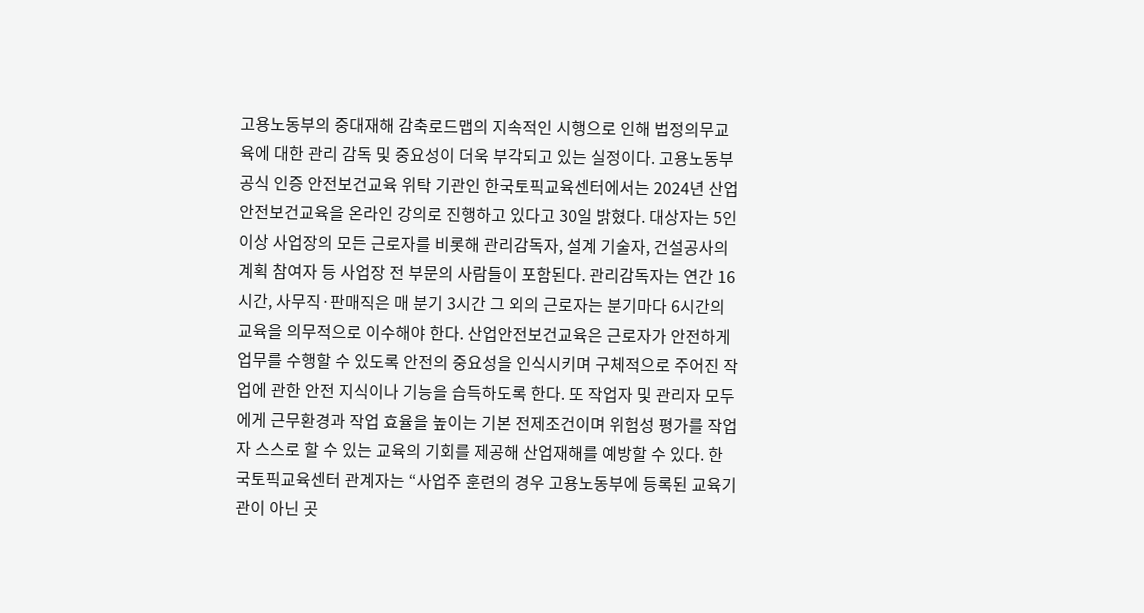고용노동부의 중대재해 감축로드맵의 지속적인 시행으로 인해 법정의무교육에 대한 관리 감독 및 중요성이 더욱 부각되고 있는 실정이다. 고용노동부 공식 인증 안전보건교육 위탁 기관인 한국토픽교육센터에서는 2024년 산업안전보건교육을 온라인 강의로 진행하고 있다고 30일 밝혔다. 대상자는 5인 이상 사업장의 모든 근로자를 비롯해 관리감독자, 설계 기술자, 건설공사의 계획 참여자 등 사업장 전 부문의 사람들이 포함된다. 관리감독자는 연간 16시간, 사무직·판매직은 매 분기 3시간 그 외의 근로자는 분기마다 6시간의 교육을 의무적으로 이수해야 한다. 산업안전보건교육은 근로자가 안전하게 업무를 수행할 수 있도록 안전의 중요성을 인식시키며 구체적으로 주어진 작업에 관한 안전 지식이나 기능을 습득하도록 한다. 또 작업자 및 관리자 모두에게 근무환경과 작업 효율을 높이는 기본 전제조건이며 위험성 평가를 작업자 스스로 할 수 있는 교육의 기회를 제공해 산업재해를 예방할 수 있다. 한국토픽교육센터 관계자는 “사업주 훈련의 경우 고용노동부에 등록된 교육기관이 아닌 곳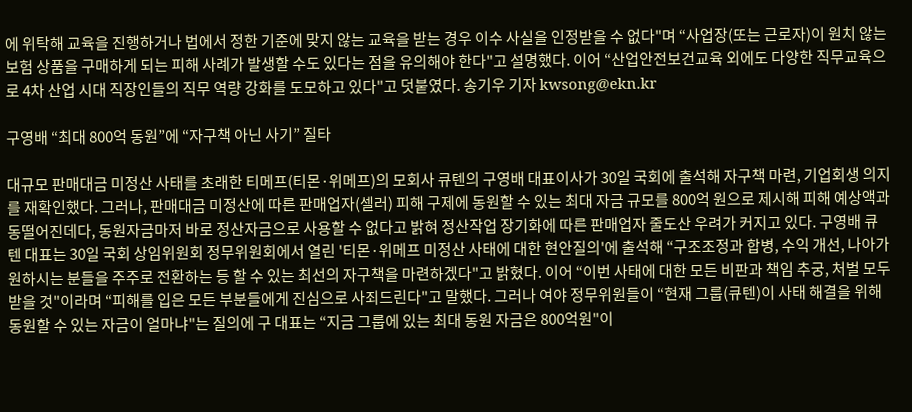에 위탁해 교육을 진행하거나 법에서 정한 기준에 맞지 않는 교육을 받는 경우 이수 사실을 인정받을 수 없다"며 “사업장(또는 근로자)이 원치 않는 보험 상품을 구매하게 되는 피해 사례가 발생할 수도 있다는 점을 유의해야 한다"고 설명했다. 이어 “산업안전보건교육 외에도 다양한 직무교육으로 4차 산업 시대 직장인들의 직무 역량 강화를 도모하고 있다"고 덧붙였다. 송기우 기자 kwsong@ekn.kr

구영배 “최대 800억 동원”에 “자구책 아닌 사기” 질타

대규모 판매대금 미정산 사태를 초래한 티메프(티몬·위메프)의 모회사 큐텐의 구영배 대표이사가 30일 국회에 출석해 자구책 마련, 기업회생 의지를 재확인했다. 그러나, 판매대금 미정산에 따른 판매업자(셀러) 피해 구제에 동원할 수 있는 최대 자금 규모를 800억 원으로 제시해 피해 예상액과 동떨어진데다, 동원자금마저 바로 정산자금으로 사용할 수 없다고 밝혀 정산작업 장기화에 따른 판매업자 줄도산 우려가 커지고 있다. 구영배 큐텐 대표는 30일 국회 상임위원회 정무위원회에서 열린 '티몬·위메프 미정산 사태에 대한 현안질의'에 출석해 “구조조정과 합병, 수익 개선, 나아가 원하시는 분들을 주주로 전환하는 등 할 수 있는 최선의 자구책을 마련하겠다"고 밝혔다. 이어 “이번 사태에 대한 모든 비판과 책임 추궁, 처벌 모두 받을 것"이라며 “피해를 입은 모든 부분들에게 진심으로 사죄드린다"고 말했다. 그러나 여야 정무위원들이 “현재 그룹(큐텐)이 사태 해결을 위해 동원할 수 있는 자금이 얼마냐"는 질의에 구 대표는 “지금 그룹에 있는 최대 동원 자금은 800억원"이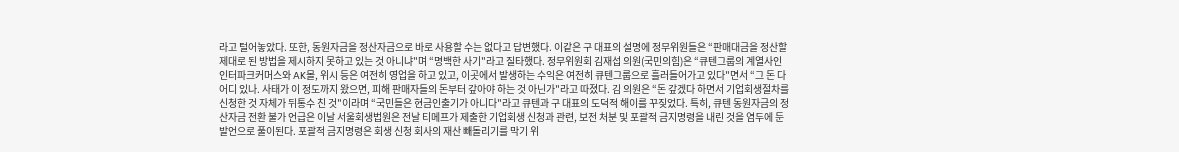라고 털어놓았다. 또한, 동원자금을 정산자금으로 바로 사용할 수는 없다고 답변했다. 이같은 구 대표의 설명에 정무위원들은 “판매대금을 정산할 제대로 된 방법을 제시하지 못하고 있는 것 아니냐"며 “명백한 사기"라고 질타했다. 정무위원회 김재섭 의원(국민의힘)은 “큐텐그룹의 계열사인 인터파크커머스와 AK몰, 위시 등은 여전히 영업을 하고 있고, 이곳에서 발생하는 수익은 여전히 큐텐그룹으로 흘러들어가고 있다"면서 “그 돈 다 어디 있나. 사태가 이 정도까지 왔으면, 피해 판매자들의 돈부터 갚아야 하는 것 아닌가"라고 따졌다. 김 의원은 “돈 갚겠다 하면서 기업회생절차를 신청한 것 자체가 뒤통수 친 것"이라며 “국민들은 현금인출기가 아니다"라고 큐텐과 구 대표의 도덕적 해이를 꾸짖었다. 특히, 큐텐 동원자금의 정산자금 전환 불가 언급은 이날 서울회생법원은 전날 티메프가 제출한 기업회생 신청과 관련, 보전 처분 및 포괄적 금지명령을 내린 것을 염두에 둔 발언으로 풀이된다. 포괄적 금지명령은 회생 신청 회사의 재산 빼돌리기를 막기 위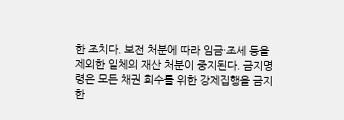한 조치다. 보전 처분에 따라 임금·조세 등을 제외한 일체의 재산 처분이 중지된다. 금지명령은 모든 채권 회수를 위한 강제집행을 금지한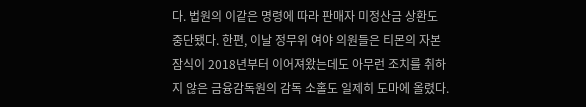다. 법원의 이같은 명령에 따라 판매자 미정산금 상환도 중단됐다. 한편, 이날 정무위 여야 의원들은 티몬의 자본잠식이 2018년부터 이어져왔는데도 아무런 조치를 취하지 않은 금융감독원의 감독 소홀도 일제히 도마에 올렸다.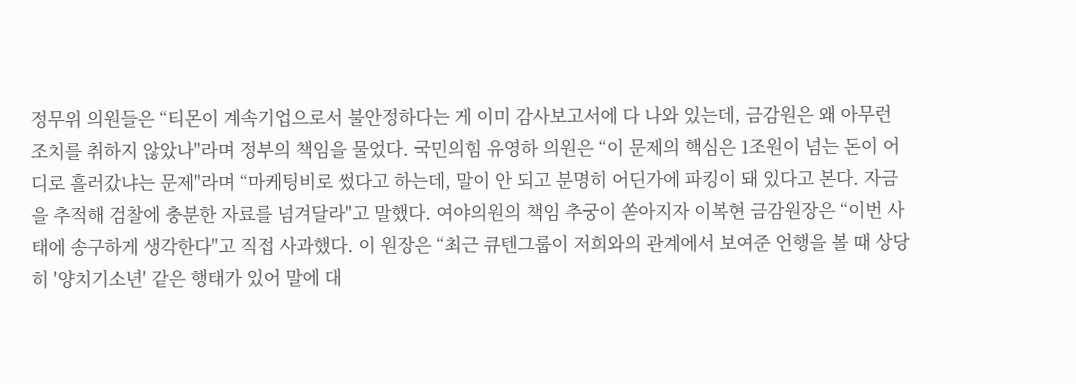정무위 의원들은 “티몬이 계속기업으로서 불안정하다는 게 이미 감사보고서에 다 나와 있는데, 금감원은 왜 아무런 조치를 취하지 않았나"라며 정부의 책임을 물었다. 국민의힘 유영하 의원은 “이 문제의 핵심은 1조원이 넘는 돈이 어디로 흘러갔냐는 문제"라며 “마케팅비로 썼다고 하는데, 말이 안 되고 분명히 어딘가에 파킹이 돼 있다고 본다. 자금을 추적해 검찰에 충분한 자료를 넘겨달라"고 말했다. 여야의원의 책임 추궁이 쏟아지자 이복현 금감원장은 “이번 사태에 송구하게 생각한다"고 직접 사과했다. 이 원장은 “최근 큐텐그룹이 저희와의 관계에서 보여준 언행을 볼 때 상당히 '양치기소년' 같은 행태가 있어 말에 대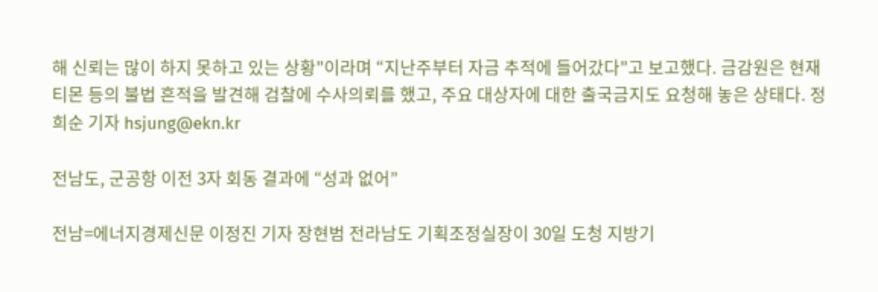해 신뢰는 많이 하지 못하고 있는 상황"이라며 “지난주부터 자금 추적에 들어갔다"고 보고했다. 금감원은 현재 티몬 등의 불법 흔적을 발견해 검찰에 수사의뢰를 했고, 주요 대상자에 대한 출국금지도 요청해 놓은 상태다. 정희순 기자 hsjung@ekn.kr

전남도, 군공항 이전 3자 회동 결과에 “성과 없어”

전남=에너지경제신문 이정진 기자 장현범 전라남도 기획조정실장이 30일 도청 지방기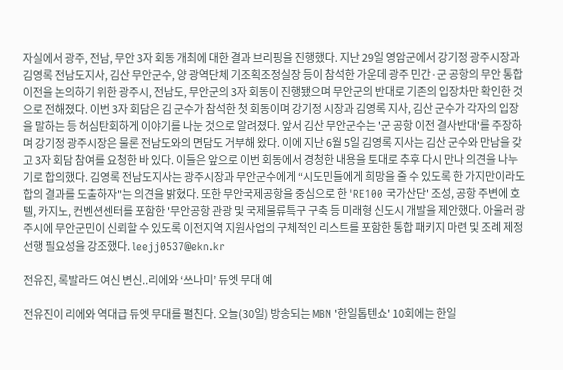자실에서 광주, 전남, 무안 3자 회동 개최에 대한 결과 브리핑을 진행했다. 지난 29일 영암군에서 강기정 광주시장과 김영록 전남도지사, 김산 무안군수, 양 광역단체 기조획조정실장 등이 참석한 가운데 광주 민간·군 공항의 무안 통합 이전을 논의하기 위한 광주시, 전남도, 무안군의 3자 회동이 진행됐으며 무안군의 반대로 기존의 입장차만 확인한 것으로 전해졌다. 이번 3자 회담은 김 군수가 참석한 첫 회동이며 강기정 시장과 김영록 지사, 김산 군수가 각자의 입장을 말하는 등 허심탄회하게 이야기를 나눈 것으로 알려졌다. 앞서 김산 무안군수는 '군 공항 이전 결사반대'를 주장하며 강기정 광주시장은 물론 전남도와의 면담도 거부해 왔다. 이에 지난 6월 5일 김영록 지사는 김산 군수와 만남을 갖고 3자 회담 참여를 요청한 바 있다. 이들은 앞으로 이번 회동에서 경청한 내용을 토대로 추후 다시 만나 의견을 나누기로 합의했다. 김영록 전남도지사는 광주시장과 무안군수에게 “시도민들에게 희망을 줄 수 있도록 한 가지만이라도 합의 결과를 도출하자"는 의견을 밝혔다. 또한 무안국제공항을 중심으로 한 'RE100 국가산단' 조성, 공항 주변에 호텔, 카지노, 컨벤션센터를 포함한 '무안공항 관광 및 국제물류특구 구축 등 미래형 신도시 개발을 제안했다. 아울러 광주시에 무안군민이 신뢰할 수 있도록 이전지역 지원사업의 구체적인 리스트를 포함한 통합 패키지 마련 및 조례 제정 선행 필요성을 강조했다. leejj0537@ekn.kr

전유진, 록발라드 여신 변신..리에와 ‘쓰나미’ 듀엣 무대 예

전유진이 리에와 역대급 듀엣 무대를 펼친다. 오늘(30일) 방송되는 MBN '한일톱텐쇼' 10회에는 한일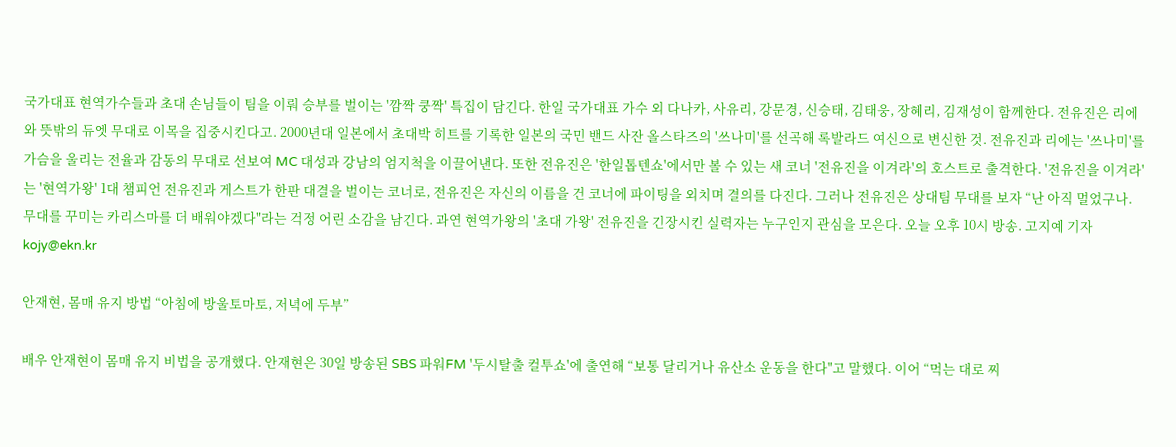국가대표 현역가수들과 초대 손님들이 팀을 이뤄 승부를 벌이는 '깜짝 쿵짝' 특집이 담긴다. 한일 국가대표 가수 외 다나카, 사유리, 강문경, 신승태, 김태웅, 장혜리, 김재성이 함께한다. 전유진은 리에와 뜻밖의 듀엣 무대로 이목을 집중시킨다고. 2000년대 일본에서 초대박 히트를 기록한 일본의 국민 밴드 사잔 올스타즈의 '쓰나미'를 선곡해 록발라드 여신으로 변신한 것. 전유진과 리에는 '쓰나미'를 가슴을 울리는 전율과 감동의 무대로 선보여 MC 대성과 강남의 엄지척을 이끌어낸다. 또한 전유진은 '한일톱텐쇼'에서만 볼 수 있는 새 코너 '전유진을 이겨라'의 호스트로 출격한다. '전유진을 이겨라'는 '현역가왕' 1대 챔피언 전유진과 게스트가 한판 대결을 벌이는 코너로, 전유진은 자신의 이름을 건 코너에 파이팅을 외치며 결의를 다진다. 그러나 전유진은 상대팀 무대를 보자 “난 아직 멀었구나. 무대를 꾸미는 카리스마를 더 배워야겠다"라는 걱정 어린 소감을 남긴다. 과연 현역가왕의 '초대 가왕' 전유진을 긴장시킨 실력자는 누구인지 관심을 모은다. 오늘 오후 10시 방송. 고지예 기자 kojy@ekn.kr

안재현, 몸매 유지 방법 “아침에 방울토마토, 저녁에 두부”

배우 안재현이 몸매 유지 비법을 공개했다. 안재현은 30일 방송된 SBS 파워FM '두시탈출 컬투쇼'에 출연해 “보통 달리거나 유산소 운동을 한다"고 말했다. 이어 “먹는 대로 찌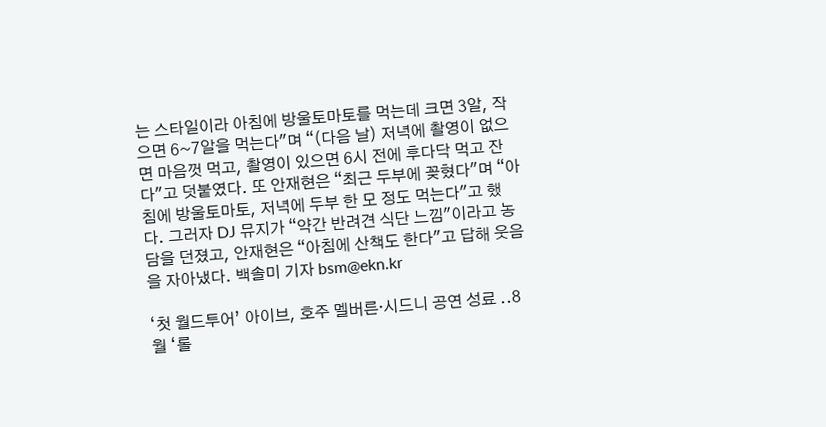는 스타일이라 아침에 방울토마토를 먹는데 크면 3알, 작으면 6~7알을 먹는다"며 “(다음 날) 저녁에 촬영이 없으면 마음껏 먹고, 촬영이 있으면 6시 전에 후다닥 먹고 잔다"고 덧붙였다. 또 안재현은 “최근 두부에 꽂혔다"며 “아침에 방울토마토, 저녁에 두부 한 모 정도 먹는다"고 했다. 그러자 DJ 뮤지가 “약간 반려견 식단 느낌"이라고 농담을 던졌고, 안재현은 “아침에 산책도 한다"고 답해 웃음을 자아냈다. 백솔미 기자 bsm@ekn.kr

‘첫 월드투어’ 아이브, 호주 멜버른·시드니 공연 성료 ..8월 ‘롤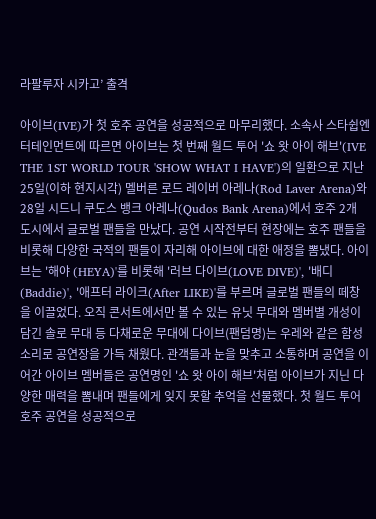라팔루자 시카고’ 출격

아이브(IVE)가 첫 호주 공연을 성공적으로 마무리했다. 소속사 스타쉽엔터테인먼트에 따르면 아이브는 첫 번째 월드 투어 '쇼 왓 아이 해브'(IVE THE 1ST WORLD TOUR 'SHOW WHAT I HAVE')의 일환으로 지난 25일(이하 현지시각) 멜버른 로드 레이버 아레나(Rod Laver Arena)와 28일 시드니 쿠도스 뱅크 아레나(Qudos Bank Arena)에서 호주 2개 도시에서 글로벌 팬들을 만났다. 공연 시작전부터 현장에는 호주 팬들을 비롯해 다양한 국적의 팬들이 자리해 아이브에 대한 애정을 뽐냈다. 아이브는 '해야 (HEYA)'를 비롯해 '러브 다이브(LOVE DIVE)', '배디(Baddie)', '애프터 라이크(After LIKE)'를 부르며 글로벌 팬들의 떼창을 이끌었다. 오직 콘서트에서만 볼 수 있는 유닛 무대와 멤버별 개성이 담긴 솔로 무대 등 다채로운 무대에 다이브(팬덤명)는 우레와 같은 함성 소리로 공연장을 가득 채웠다. 관객들과 눈을 맞추고 소통하며 공연을 이어간 아이브 멤버들은 공연명인 '쇼 왓 아이 해브'처럼 아이브가 지닌 다양한 매력을 뽐내며 팬들에게 잊지 못할 추억을 선물했다. 첫 월드 투어 호주 공연을 성공적으로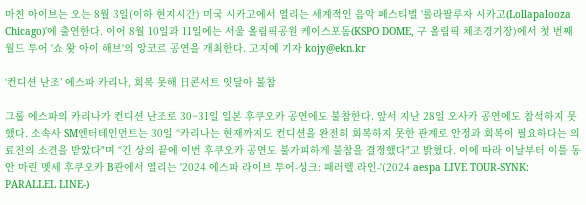마친 아이브는 오는 8월 3일(이하 현지시간) 미국 시카고에서 열리는 세계적인 음악 페스티벌 '롤라팔루자 시카고(Lollapalooza Chicago)'에 출연한다. 이어 8월 10일과 11일에는 서울 올림픽공원 케이스포돔(KSPO DOME, 구 올림픽 체조경기장)에서 첫 번째 월드 투어 '쇼 왓 아이 해브'의 앙코르 공연을 개최한다. 고지예 기자 kojy@ekn.kr

‘컨디션 난조’ 에스파 카리나, 회복 못해 日콘서트 잇달아 불참

그룹 에스파의 카리나가 컨디션 난조로 30~31일 일본 후쿠오카 공연에도 불참한다. 앞서 지난 28일 오사카 공연에도 참석하지 못했다. 소속사 SM엔터테인먼트는 30일 “카리나는 현재까지도 컨디션을 완전히 회복하지 못한 관계로 안정과 회복이 필요하다는 의료진의 소견을 받았다"며 “긴 상의 끝에 이번 후쿠오카 공연도 불가피하게 불참을 결정했다"고 밝혔다. 이에 따라 이날부터 이틀 동안 마린 멧세 후쿠오카 B관에서 열리는 '2024 에스파 라이브 투어-싱크: 패러렐 라인-'(2024 aespa LIVE TOUR-SYNK: PARALLEL LINE-)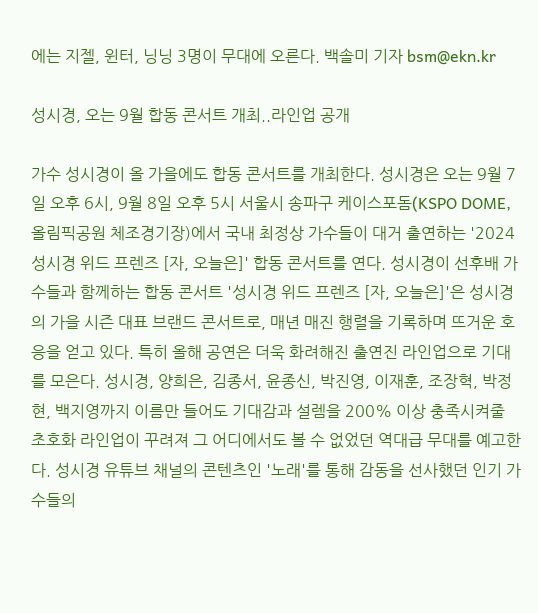에는 지젤, 윈터, 닝닝 3명이 무대에 오른다. 백솔미 기자 bsm@ekn.kr

성시경, 오는 9월 합동 콘서트 개최..라인업 공개

가수 성시경이 올 가을에도 합동 콘서트를 개최한다. 성시경은 오는 9월 7일 오후 6시, 9월 8일 오후 5시 서울시 송파구 케이스포돔(KSPO DOME, 올림픽공원 체조경기장)에서 국내 최정상 가수들이 대거 출연하는 '2024 성시경 위드 프렌즈 [자, 오늘은]' 합동 콘서트를 연다. 성시경이 선후배 가수들과 함께하는 합동 콘서트 '성시경 위드 프렌즈 [자, 오늘은]'은 성시경의 가을 시즌 대표 브랜드 콘서트로, 매년 매진 행렬을 기록하며 뜨거운 호응을 얻고 있다. 특히 올해 공연은 더욱 화려해진 출연진 라인업으로 기대를 모은다. 성시경, 양희은, 김종서, 윤종신, 박진영, 이재훈, 조장혁, 박정현, 백지영까지 이름만 들어도 기대감과 설렘을 200% 이상 충족시켜줄 초호화 라인업이 꾸려져 그 어디에서도 볼 수 없었던 역대급 무대를 예고한다. 성시경 유튜브 채널의 콘텐츠인 '노래'를 통해 감동을 선사했던 인기 가수들의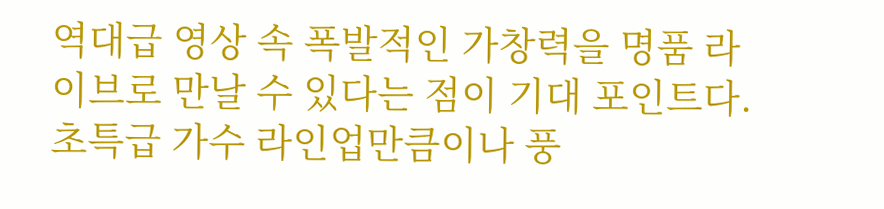역대급 영상 속 폭발적인 가창력을 명품 라이브로 만날 수 있다는 점이 기대 포인트다. 초특급 가수 라인업만큼이나 풍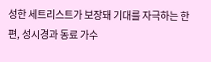성한 세트리스트가 보장돼 기대를 자극하는 한편, 성시경과 동료 가수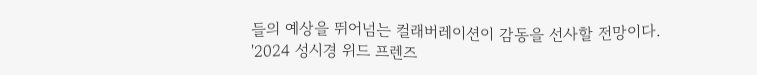들의 예상을 뛰어넘는 컬래버레이션이 감동을 선사할 전망이다. '2024 성시경 위드 프렌즈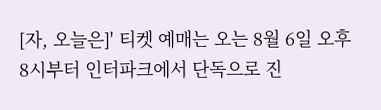[자, 오늘은]' 티켓 예매는 오는 8월 6일 오후 8시부터 인터파크에서 단독으로 진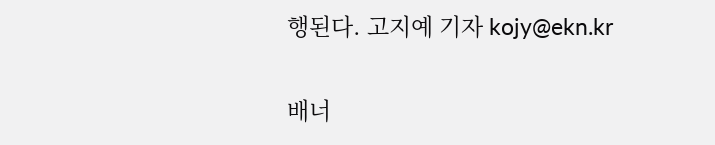행된다. 고지예 기자 kojy@ekn.kr

배너